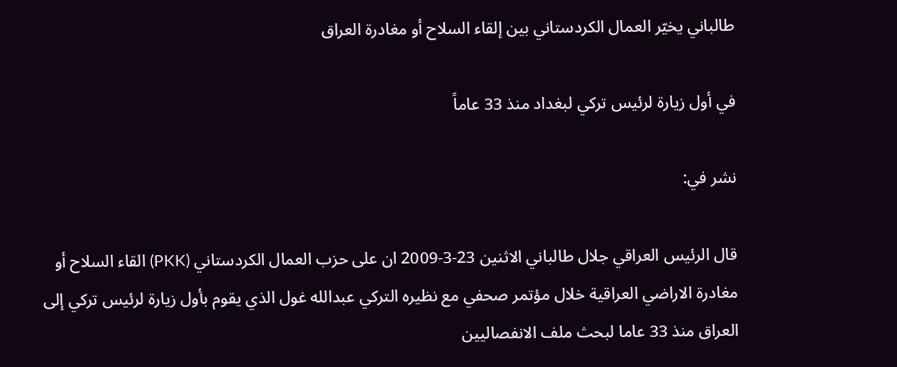طالباني يخيّر العمال الكردستاني بين إلقاء السلاح أو مغادرة العراق

في أول زيارة لرئيس تركي لبغداد منذ 33 عاماً

نشر في:

قال الرئيس العراقي جلال طالباني الاثنين 23-3-2009 ان على حزب العمال الكردستاني (PKK) القاء السلاح أو مغادرة الاراضي العراقية خلال مؤتمر صحفي مع نظيره التركي عبدالله غول الذي يقوم بأول زيارة لرئيس تركي إلى العراق منذ 33 عاما لبحث ملف الانفصاليين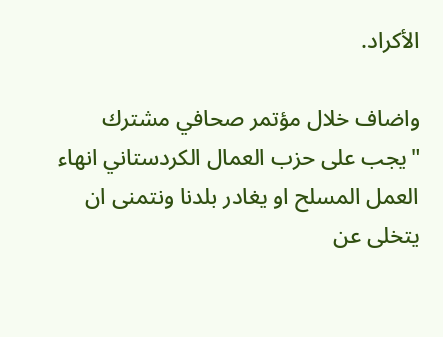الأكراد.

واضاف خلال مؤتمر صحافي مشترك "يجب على حزب العمال الكردستاني انهاء العمل المسلح او يغادر بلدنا ونتمنى ان يتخلى عن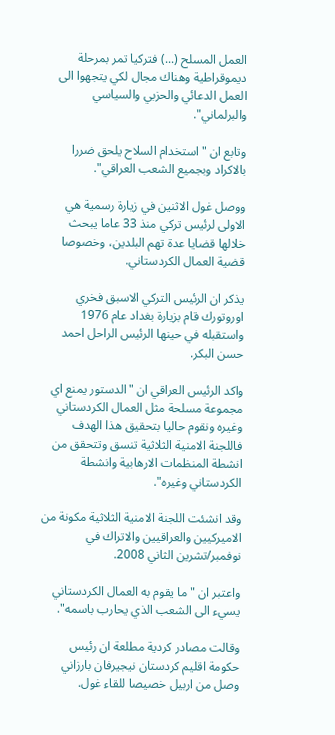العمل المسلح (...) فتركيا تمر بمرحلة ديموقراطية وهناك مجال لكي يتجهوا الى العمل الدعائي والحزبي والسياسي والبرلماني".

وتابع ان "استخدام السلاح يلحق ضررا بالاكراد وبجميع الشعب العراقي".

ووصل غول الاثنين في زيارة رسمية هي الاولى لرئيس تركي منذ 33 عاما يبحث خلالها قضايا عدة تهم البلدين، وخصوصا قضية العمال الكردستاني.

يذكر ان الرئيس التركي الاسبق فخري اوروتورك قام بزيارة بغداد عام 1976 واستقبله في حينها الرئيس الراحل احمد حسن البكر.

واكد الرئيس العراقي ان "الدستور يمنع اي مجموعة مسلحة مثل العمال الكردستاني وغيره ونقوم حاليا بتحقيق هذا الهدف فاللجنة الامنية الثلاثية تنسق وتتحقق من انشطة المنظمات الارهابية وانشطة الكردستاني وغيره".

وقد انشئت اللجنة الامنية الثلاثية مكونة من الاميركيين والعراقيين والاتراك في نوفمبر/تشرين الثاني 2008.

واعتبر ان "ما يقوم به العمال الكردستاني يسيء الى الشعب الذي يحارب باسمه".

وقالت مصادر كردية مطلعة ان رئيس حكومة اقليم كردستان نيجيرفان بارزاني وصل من اربيل خصيصا للقاء غول.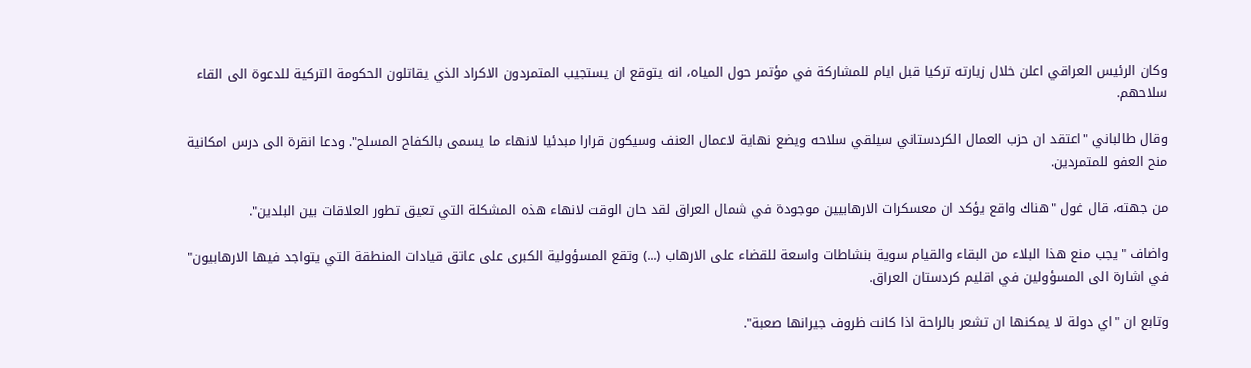وكان الرئيس العراقي اعلن خلال زيارته تركيا قبل ايام للمشاركة في مؤتمر حول المياه، انه يتوقع ان يستجيب المتمردون الاكراد الذي يقاتلون الحكومة التركية للدعوة الى القاء سلاحهم.

وقال طالباني "اعتقد ان حزب العمال الكردستاني سيلقي سلاحه ويضع نهاية لاعمال العنف وسيكون قرارا مبدئيا لانهاء ما يسمى بالكفاح المسلح". ودعا انقرة الى درس امكانية منح العفو للمتمردين.

من جهته، قال غول "هناك واقع يؤكد ان معسكرات الارهابيين موجودة في شمال العراق لقد حان الوقت لانهاء هذه المشكلة التي تعيق تطور العلاقات بين البلدين".

واضاف "يجب منع هذا البلاء من البقاء والقيام سوية بنشاطات واسعة للقضاء على الارهاب (...) وتقع المسؤولية الكبرى على عاتق قيادات المنطقة التي يتواجد فيها الارهابيون" في اشارة الى المسؤولين في اقليم كردستان العراق.

وتابع ان "اي دولة لا يمكنها ان تشعر بالراحة اذا كانت ظروف جيرانها صعبة".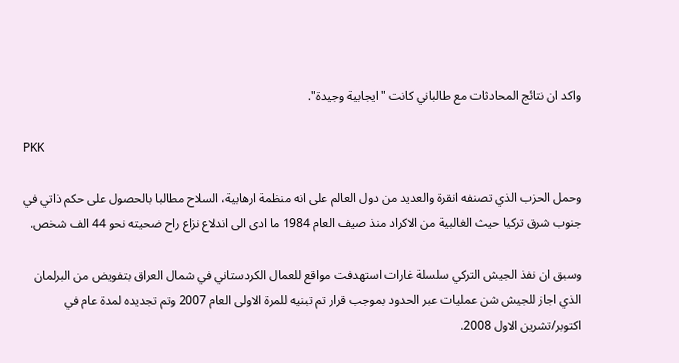واكد ان نتائج المحادثات مع طالباني كانت "ايجابية وجيدة".

PKK

وحمل الحزب الذي تصنفه انقرة والعديد من دول العالم على انه منظمة ارهابية، السلاح مطالبا بالحصول على حكم ذاتي في جنوب شرق تركيا حيث الغالبية من الاكراد منذ صيف العام 1984 ما ادى الى اندلاع نزاع راح ضحيته نحو 44 الف شخص.

وسبق ان نفذ الجيش التركي سلسلة غارات استهدفت مواقع للعمال الكردستاني في شمال العراق بتفويض من البرلمان الذي اجاز للجيش شن عمليات عبر الحدود بموجب قرار تم تبنيه للمرة الاولى العام 2007 وتم تجديده لمدة عام في اكتوبر/تشرين الاول 2008.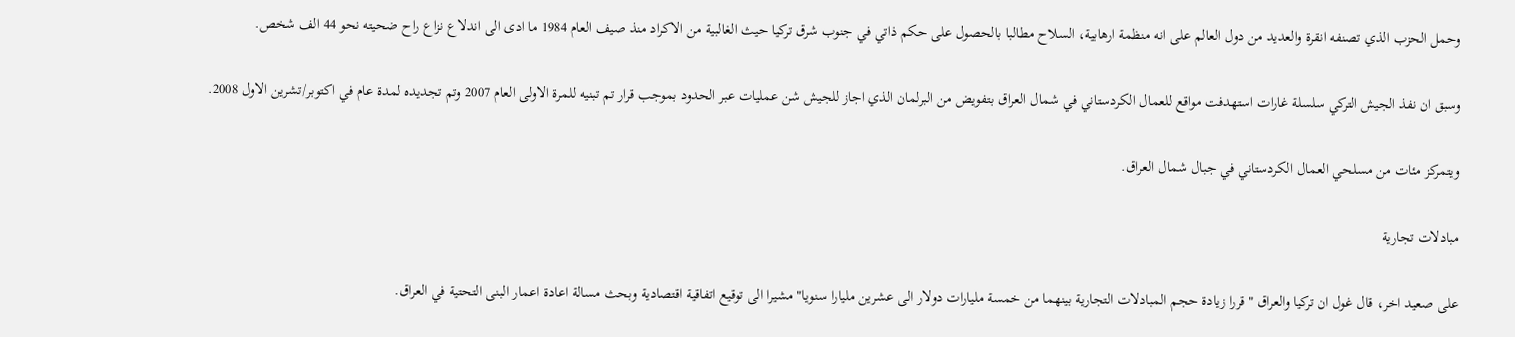وحمل الحزب الذي تصنفه انقرة والعديد من دول العالم على انه منظمة ارهابية، السلاح مطالبا بالحصول على حكم ذاتي في جنوب شرق تركيا حيث الغالبية من الاكراد منذ صيف العام 1984 ما ادى الى اندلاع نزاع راح ضحيته نحو 44 الف شخص.

وسبق ان نفذ الجيش التركي سلسلة غارات استهدفت مواقع للعمال الكردستاني في شمال العراق بتفويض من البرلمان الذي اجاز للجيش شن عمليات عبر الحدود بموجب قرار تم تبنيه للمرة الاولى العام 2007 وتم تجديده لمدة عام في اكتوبر/تشرين الاول 2008.

ويتمركز مئات من مسلحي العمال الكردستاني في جبال شمال العراق.

مبادلات تجارية

على صعيد اخر، قال غول ان تركيا والعراق "قررا زيادة حجم المبادلات التجارية بينهما من خمسة مليارات دولار الى عشرين مليارا سنويا" مشيرا الى توقيع اتفاقية اقتصادية وبحث مسالة اعادة اعمار البنى التحتية في العراق.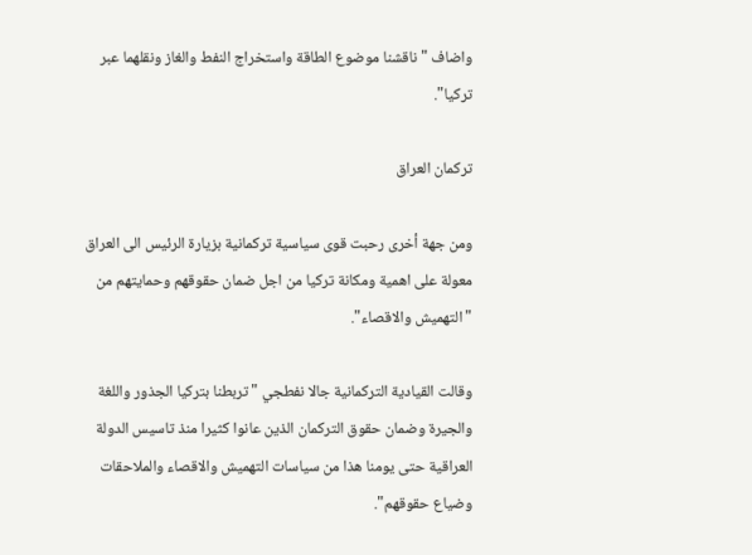واضاف "ناقشنا موضوع الطاقة واستخراج النفط والغاز ونقلهما عبر تركيا".

تركمان العراق

ومن جهة أخرى رحبت قوى سياسية تركمانية بزيارة الرئيس الى العراق معولة على اهمية ومكانة تركيا من اجل ضمان حقوقهم وحمايتهم من "التهميش والاقصاء".

وقالت القيادية التركمانية جالا نفطجي "تربطنا بتركيا الجذور واللغة والجيرة وضمان حقوق التركمان الذين عانوا كثيرا منذ تاسيس الدولة العراقية حتى يومنا هذا من سياسات التهميش والاقصاء والملاحقات وضياع حقوقهم".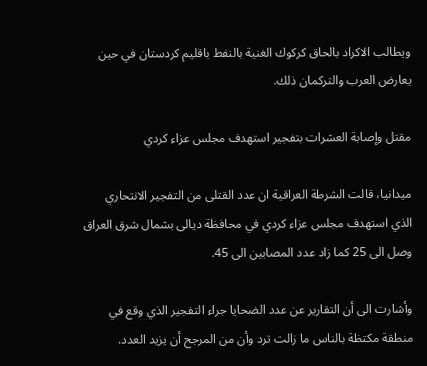ويطالب الاكراد بالحاق كركوك الغنية بالنفط باقليم كردستان في حين يعارض العرب والتركمان ذلك.

مقتل وإصابة العشرات بتفجير استهدف مجلس عزاء كردي

ميدانيا، قالت الشرطة العراقية ان عدد القتلى من التفجير الانتحاري الذي استهدف مجلس عزاء كردي في محافظة ديالى بشمال شرق العراق وصل الى 25 كما زاد عدد المصابين الى 45.

وأشارت الى أن التقارير عن عدد الضحايا جراء التفجير الذي وقع في منطقة مكتظة بالناس ما زالت ترد وأن من المرجح أن يزيد العدد.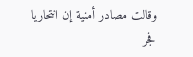وقالت مصادر أمنية إن انتحاريا فجر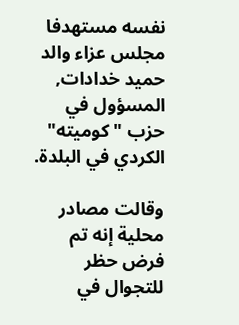نفسه مستهدفا مجلس عزاء والد حميد خدادات, المسؤول في حزب "كوميته" الكردي في البلدة.

وقالت مصادر محلية إنه تم فرض حظر للتجوال في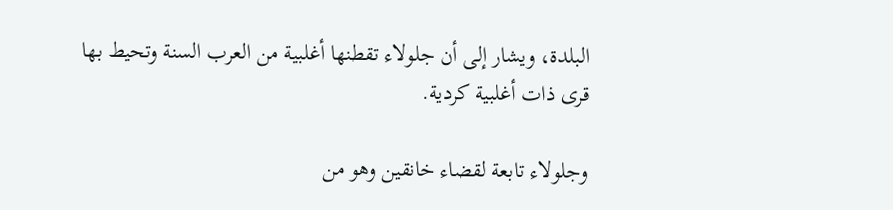البلدة، ويشار إلى أن جلولاء تقطنها أغلبية من العرب السنة وتحيط بها قرى ذات أغلبية كردية.

وجلولاء تابعة لقضاء خانقين وهو من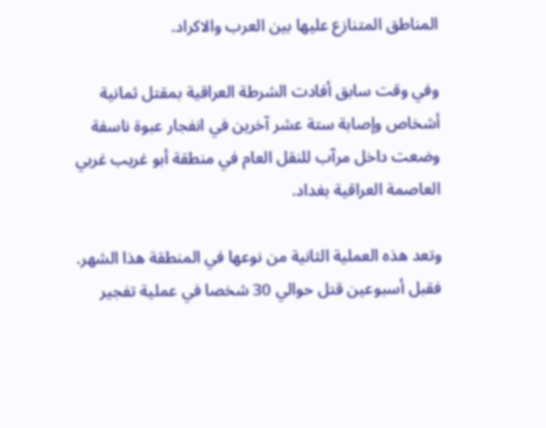المناطق المتنازع عليها بين العرب والاكراد.

وفي وقت سابق أفادت الشرطة العراقية بمقتل ثمانية أشخاص وإصابة ستة عشر آخرين في انفجار عبوة ناسفة وضعت داخل مرآب للنقل العام في منطقة أبو غريب غربي العاصمة العراقية بغداد.

وتعد هذه العملية الثانية من نوعها في المنطقة هذا الشهر. فقبل أسبوعين قتل حوالي 30 شخصا في عملية تفجير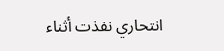انتحاري نفذت أثناء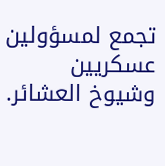تجمع لمسؤولين عسكريين وشيوخ العشائر.